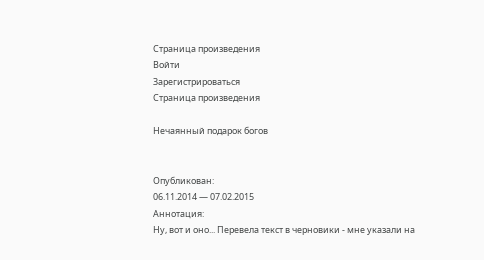Страница произведения
Войти
Зарегистрироваться
Страница произведения

Нечаянный подарок богов


Опубликован:
06.11.2014 — 07.02.2015
Аннотация:
Ну, вот и оно... Перевела текст в черновики - мне указали на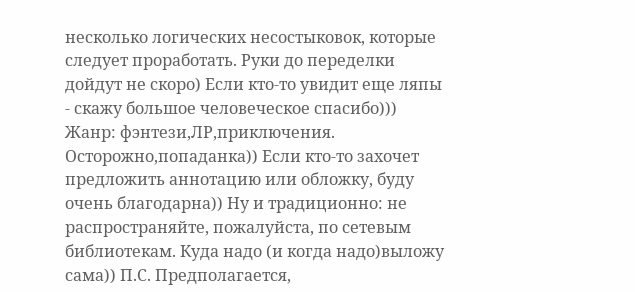несколько логических несостыковок, которые следует проработать. Руки до переделки дойдут не скоро) Если кто-то увидит еще ляпы - скажу большое человеческое спасибо))) Жанр: фэнтези,ЛР,приключения. Осторожно,попаданка)) Если кто-то захочет предложить аннотацию или обложку, буду очень благодарна)) Ну и традиционно: не распространяйте, пожалуйста, по сетевым библиотекам. Куда надо (и когда надо)выложу сама)) П.С. Предполагается,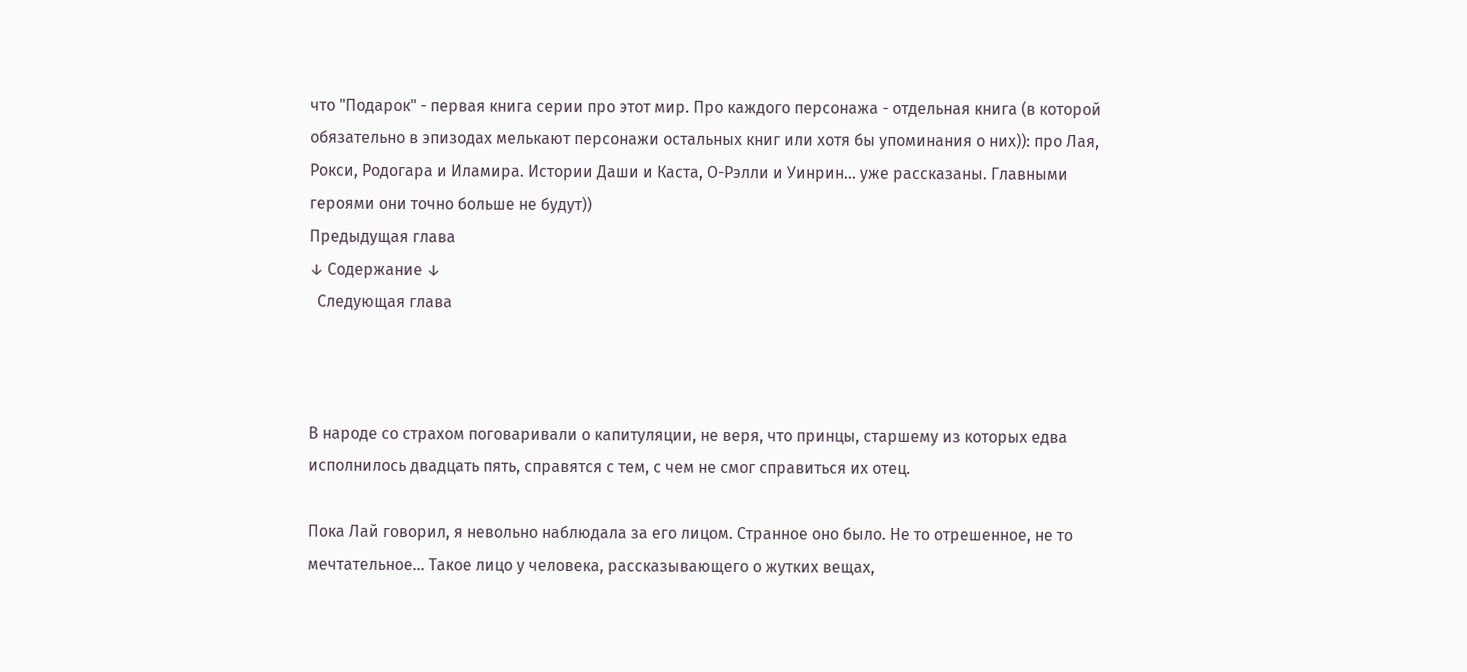что "Подарок" - первая книга серии про этот мир. Про каждого персонажа - отдельная книга (в которой обязательно в эпизодах мелькают персонажи остальных книг или хотя бы упоминания о них)): про Лая, Рокси, Родогара и Иламира. Истории Даши и Каста, О-Рэлли и Уинрин... уже рассказаны. Главными героями они точно больше не будут))
Предыдущая глава
↓ Содержание ↓
  Следующая глава



В народе со страхом поговаривали о капитуляции, не веря, что принцы, старшему из которых едва исполнилось двадцать пять, справятся с тем, с чем не смог справиться их отец.

Пока Лай говорил, я невольно наблюдала за его лицом. Странное оно было. Не то отрешенное, не то мечтательное... Такое лицо у человека, рассказывающего о жутких вещах,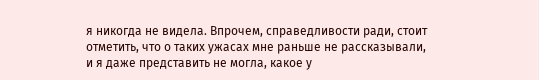я никогда не видела. Впрочем, справедливости ради, стоит отметить, что о таких ужасах мне раньше не рассказывали, и я даже представить не могла, какое у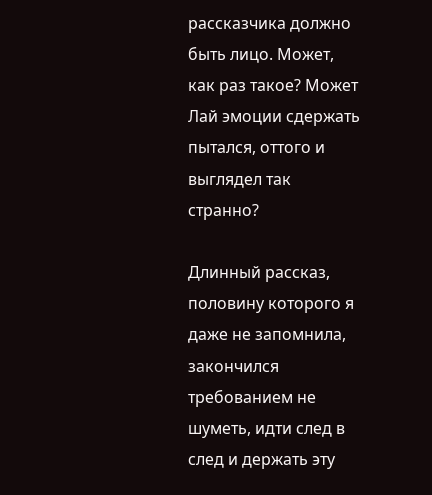рассказчика должно быть лицо. Может, как раз такое? Может Лай эмоции сдержать пытался, оттого и выглядел так странно?

Длинный рассказ, половину которого я даже не запомнила, закончился требованием не шуметь, идти след в след и держать эту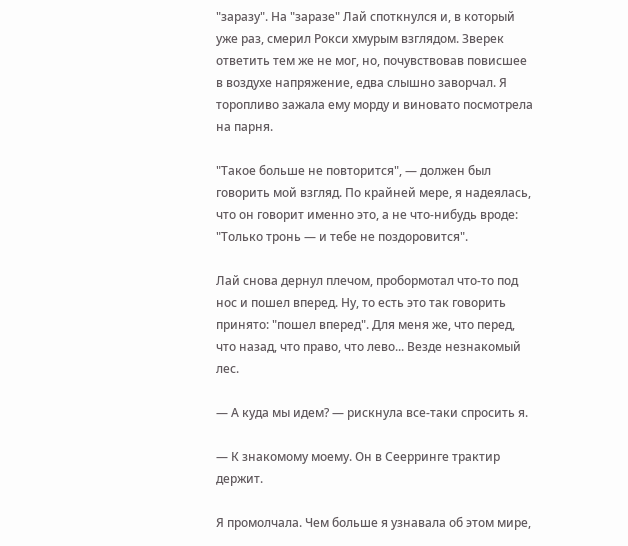"заразу". На "заразе" Лай споткнулся и, в который уже раз, смерил Рокси хмурым взглядом. Зверек ответить тем же не мог, но, почувствовав повисшее в воздухе напряжение, едва слышно заворчал. Я торопливо зажала ему морду и виновато посмотрела на парня.

"Такое больше не повторится", — должен был говорить мой взгляд. По крайней мере, я надеялась, что он говорит именно это, а не что-нибудь вроде: "Только тронь — и тебе не поздоровится".

Лай снова дернул плечом, пробормотал что-то под нос и пошел вперед. Ну, то есть это так говорить принято: "пошел вперед". Для меня же, что перед, что назад, что право, что лево... Везде незнакомый лес.

— А куда мы идем? — рискнула все-таки спросить я.

— К знакомому моему. Он в Сеерринге трактир держит.

Я промолчала. Чем больше я узнавала об этом мире,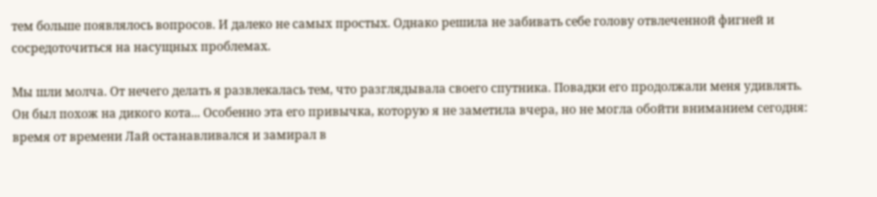тем больше появлялось вопросов. И далеко не самых простых. Однако решила не забивать себе голову отвлеченной фигней и сосредоточиться на насущных проблемах.

Мы шли молча. От нечего делать я развлекалась тем, что разглядывала своего спутника. Повадки его продолжали меня удивлять. Он был похож на дикого кота... Особенно эта его привычка, которую я не заметила вчера, но не могла обойти вниманием сегодня: время от времени Лай останавливался и замирал в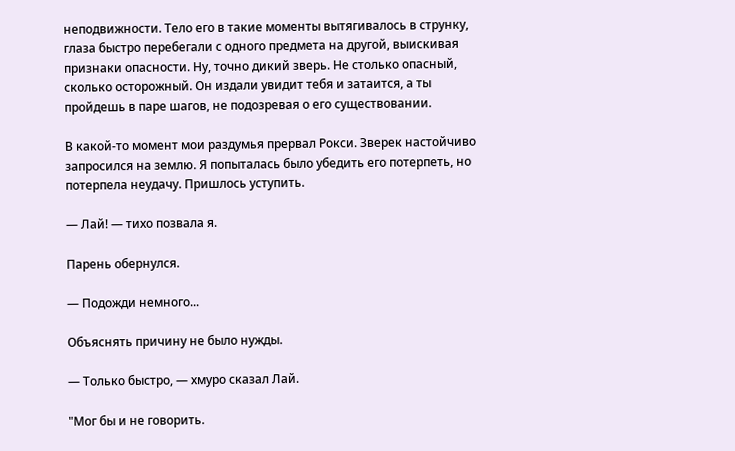неподвижности. Тело его в такие моменты вытягивалось в струнку, глаза быстро перебегали с одного предмета на другой, выискивая признаки опасности. Ну, точно дикий зверь. Не столько опасный, сколько осторожный. Он издали увидит тебя и затаится, а ты пройдешь в паре шагов, не подозревая о его существовании.

В какой-то момент мои раздумья прервал Рокси. Зверек настойчиво запросился на землю. Я попыталась было убедить его потерпеть, но потерпела неудачу. Пришлось уступить.

— Лай! — тихо позвала я.

Парень обернулся.

— Подожди немного...

Объяснять причину не было нужды.

— Только быстро, — хмуро сказал Лай.

"Мог бы и не говорить.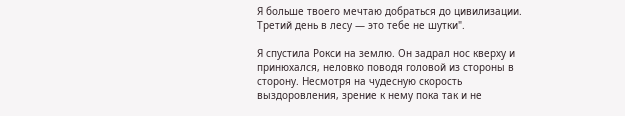Я больше твоего мечтаю добраться до цивилизации. Третий день в лесу — это тебе не шутки".

Я спустила Рокси на землю. Он задрал нос кверху и принюхался, неловко поводя головой из стороны в сторону. Несмотря на чудесную скорость выздоровления, зрение к нему пока так и не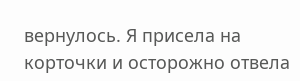вернулось. Я присела на корточки и осторожно отвела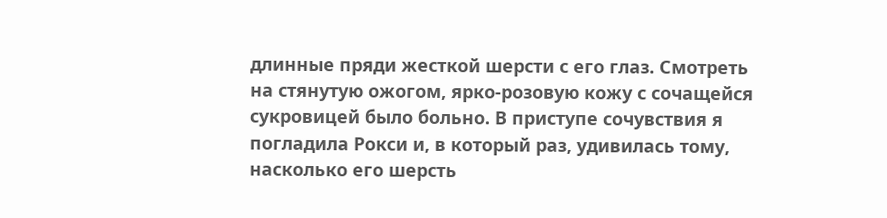длинные пряди жесткой шерсти с его глаз. Смотреть на стянутую ожогом, ярко-розовую кожу с сочащейся сукровицей было больно. В приступе сочувствия я погладила Рокси и, в который раз, удивилась тому, насколько его шерсть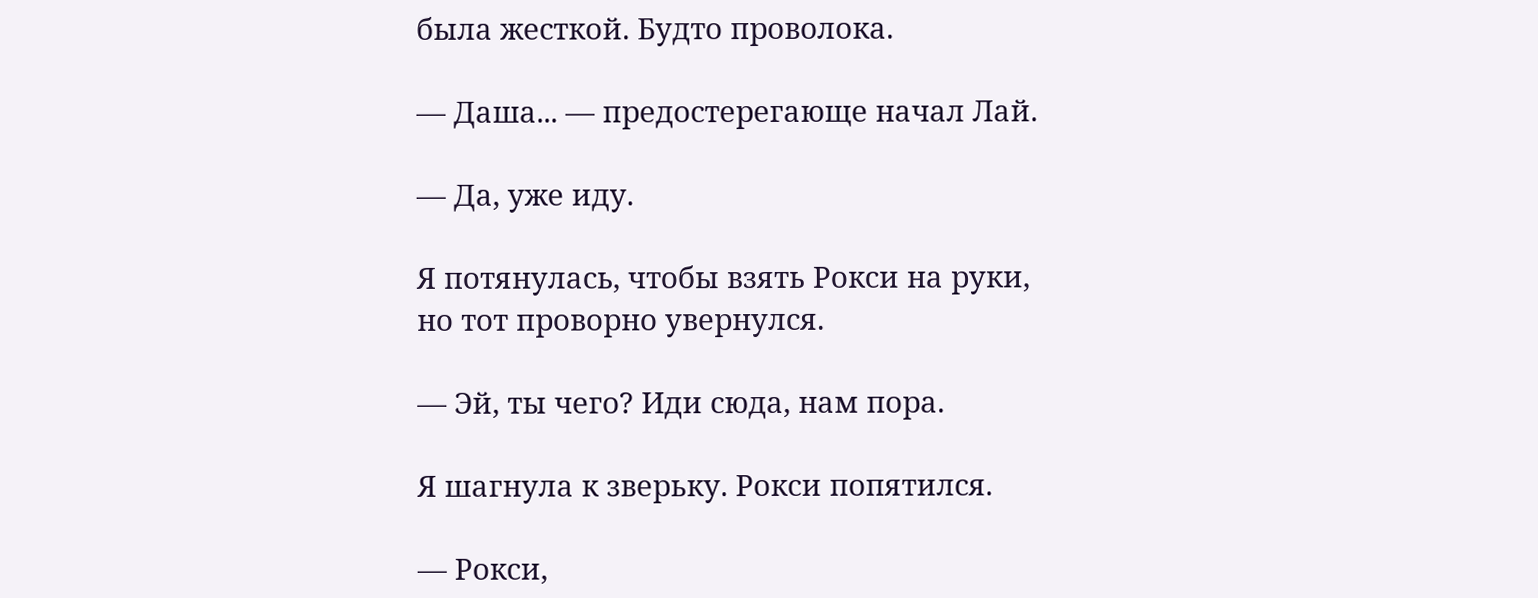была жесткой. Будто проволока.

— Даша... — предостерегающе начал Лай.

— Да, уже иду.

Я потянулась, чтобы взять Рокси на руки, но тот проворно увернулся.

— Эй, ты чего? Иди сюда, нам пора.

Я шагнула к зверьку. Рокси попятился.

— Рокси,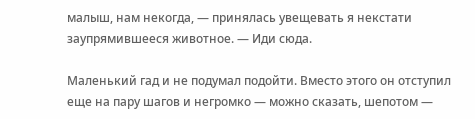малыш, нам некогда, — принялась увещевать я некстати заупрямившееся животное. — Иди сюда.

Маленький гад и не подумал подойти. Вместо этого он отступил еще на пару шагов и негромко — можно сказать, шепотом —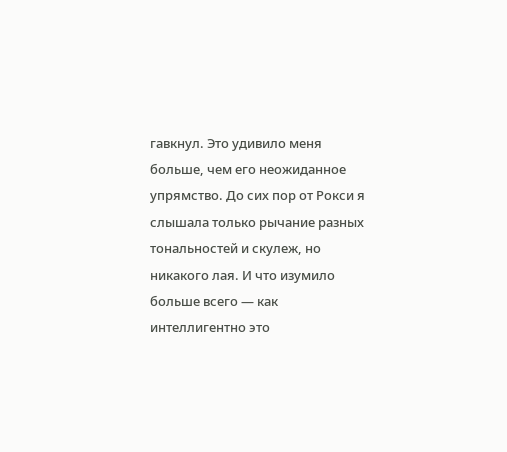гавкнул. Это удивило меня больше, чем его неожиданное упрямство. До сих пор от Рокси я слышала только рычание разных тональностей и скулеж, но никакого лая. И что изумило больше всего — как интеллигентно это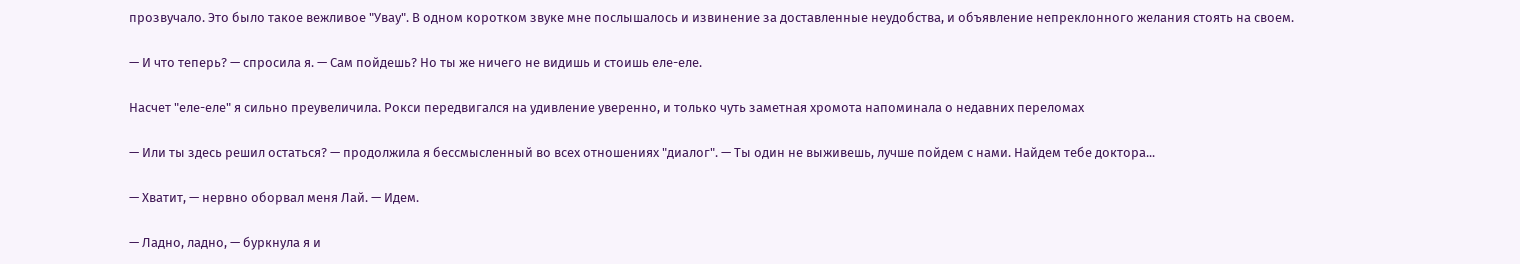прозвучало. Это было такое вежливое "Увау". В одном коротком звуке мне послышалось и извинение за доставленные неудобства, и объявление непреклонного желания стоять на своем.

— И что теперь? — спросила я. — Сам пойдешь? Но ты же ничего не видишь и стоишь еле-еле.

Насчет "еле-еле" я сильно преувеличила. Рокси передвигался на удивление уверенно, и только чуть заметная хромота напоминала о недавних переломах

— Или ты здесь решил остаться? — продолжила я бессмысленный во всех отношениях "диалог". — Ты один не выживешь, лучше пойдем с нами. Найдем тебе доктора...

— Хватит, — нервно оборвал меня Лай. — Идем.

— Ладно, ладно, — буркнула я и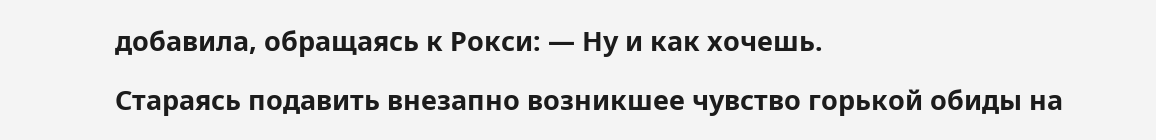добавила, обращаясь к Рокси: — Ну и как хочешь.

Стараясь подавить внезапно возникшее чувство горькой обиды на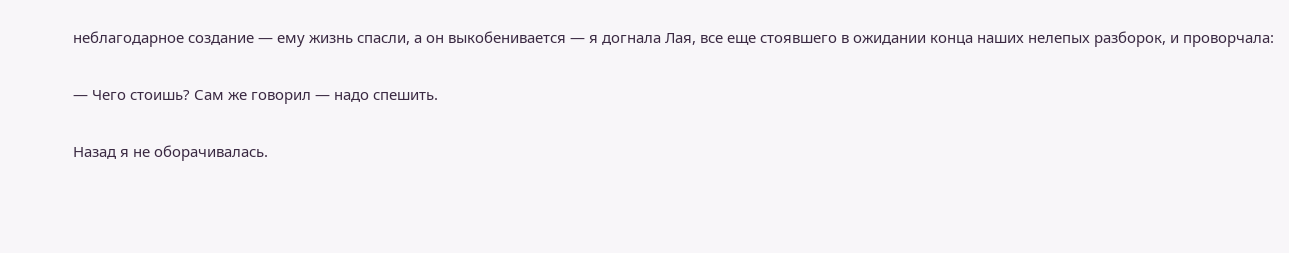неблагодарное создание — ему жизнь спасли, а он выкобенивается — я догнала Лая, все еще стоявшего в ожидании конца наших нелепых разборок, и проворчала:

— Чего стоишь? Сам же говорил — надо спешить.

Назад я не оборачивалась.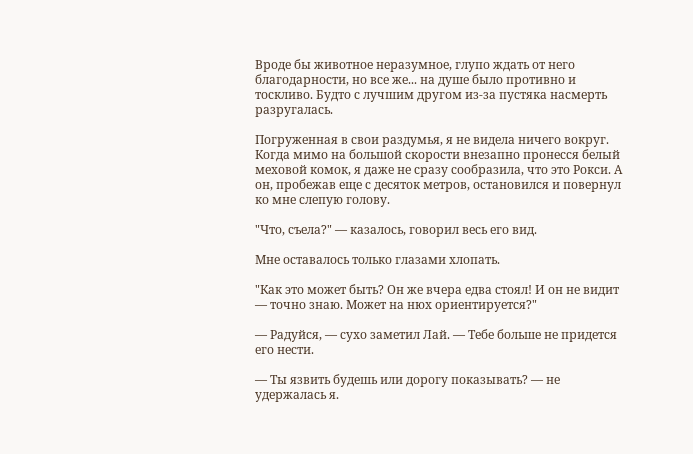Вроде бы животное неразумное, глупо ждать от него благодарности, но все же... на душе было противно и тоскливо. Будто с лучшим другом из-за пустяка насмерть разругалась.

Погруженная в свои раздумья, я не видела ничего вокруг. Когда мимо на большой скорости внезапно пронесся белый меховой комок, я даже не сразу сообразила, что это Рокси. А он, пробежав еще с десяток метров, остановился и повернул ко мне слепую голову.

"Что, съела?" — казалось, говорил весь его вид.

Мне оставалось только глазами хлопать.

"Как это может быть? Он же вчера едва стоял! И он не видит — точно знаю. Может на нюх ориентируется?"

— Радуйся, — сухо заметил Лай. — Тебе больше не придется его нести.

— Ты язвить будешь или дорогу показывать? — не удержалась я.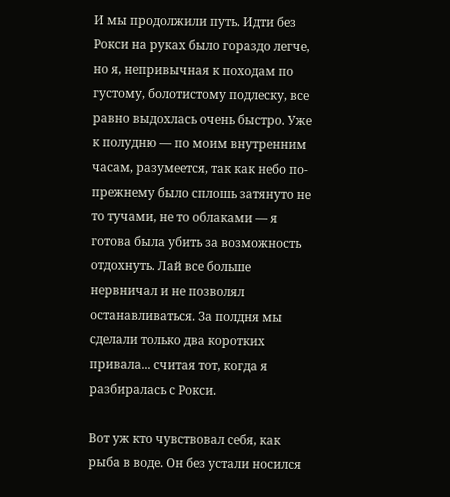И мы продолжили путь. Идти без Рокси на руках было гораздо легче, но я, непривычная к походам по густому, болотистому подлеску, все равно выдохлась очень быстро. Уже к полудню — по моим внутренним часам, разумеется, так как небо по-прежнему было сплошь затянуто не то тучами, не то облаками — я готова была убить за возможность отдохнуть. Лай все больше нервничал и не позволял останавливаться. За полдня мы сделали только два коротких привала... считая тот, когда я разбиралась с Рокси.

Вот уж кто чувствовал себя, как рыба в воде. Он без устали носился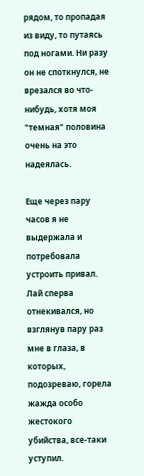рядом, то пропадая из виду, то путаясь под ногами. Ни разу он не споткнулся, не врезался во что-нибудь, хотя моя "темная" половина очень на это надеялась.

Еще через пару часов я не выдержала и потребовала устроить привал. Лай сперва отнекивался, но взглянув пару раз мне в глаза, в которых, подозреваю, горела жажда особо жестокого убийства, все-таки уступил.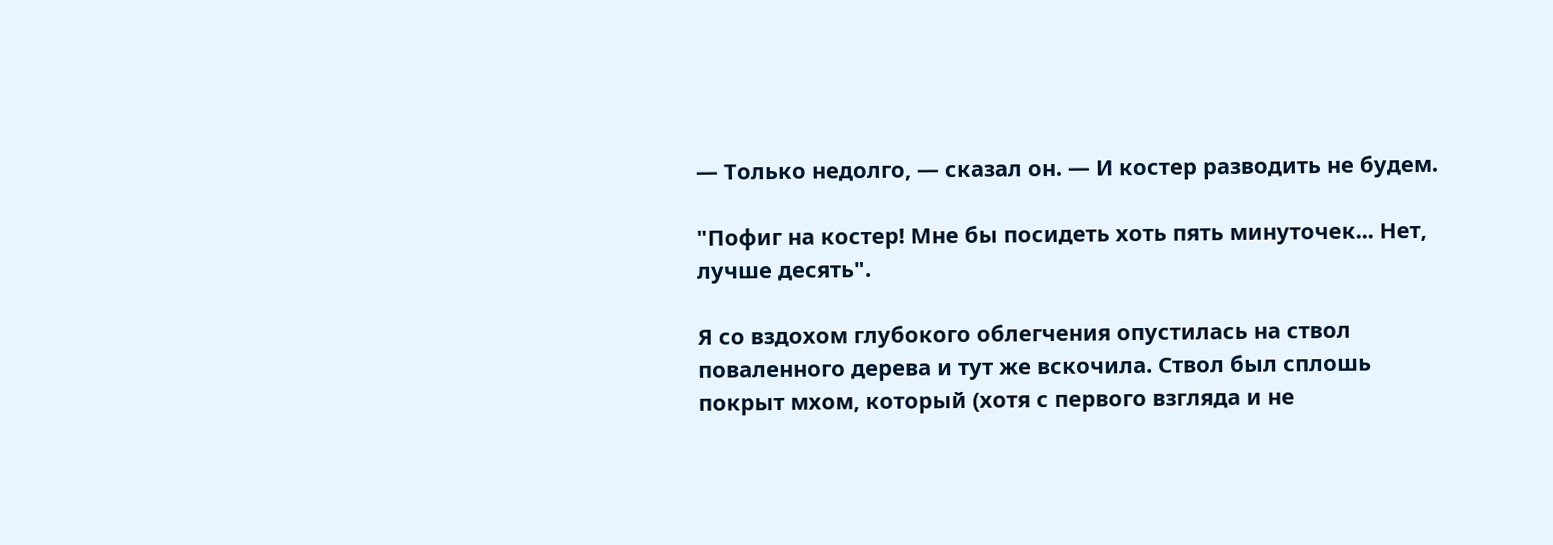— Только недолго, — сказал он. — И костер разводить не будем.

"Пофиг на костер! Мне бы посидеть хоть пять минуточек... Нет, лучше десять".

Я со вздохом глубокого облегчения опустилась на ствол поваленного дерева и тут же вскочила. Ствол был сплошь покрыт мхом, который (хотя с первого взгляда и не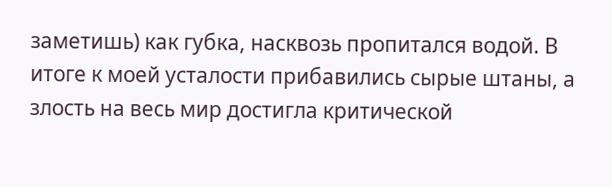заметишь) как губка, насквозь пропитался водой. В итоге к моей усталости прибавились сырые штаны, а злость на весь мир достигла критической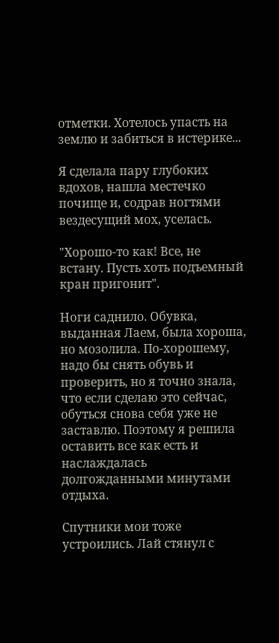отметки. Хотелось упасть на землю и забиться в истерике...

Я сделала пару глубоких вдохов, нашла местечко почище и, содрав ногтями вездесущий мох, уселась.

"Хорошо-то как! Все, не встану. Пусть хоть подъемный кран пригонит".

Ноги саднило. Обувка, выданная Лаем, была хороша, но мозолила. По-хорошему, надо бы снять обувь и проверить, но я точно знала, что если сделаю это сейчас, обуться снова себя уже не заставлю. Поэтому я решила оставить все как есть и наслаждалась долгожданными минутами отдыха.

Спутники мои тоже устроились. Лай стянул с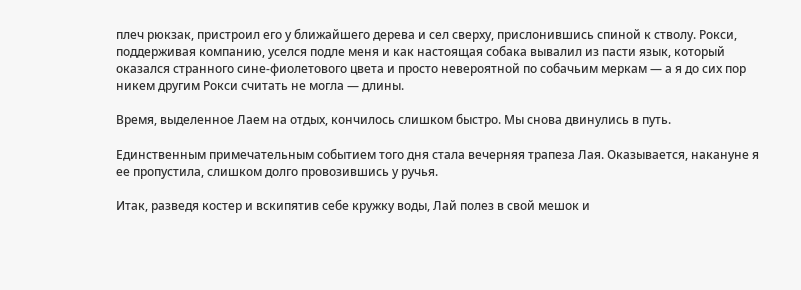плеч рюкзак, пристроил его у ближайшего дерева и сел сверху, прислонившись спиной к стволу. Рокси, поддерживая компанию, уселся подле меня и как настоящая собака вывалил из пасти язык, который оказался странного сине-фиолетового цвета и просто невероятной по собачьим меркам — а я до сих пор никем другим Рокси считать не могла — длины.

Время, выделенное Лаем на отдых, кончилось слишком быстро. Мы снова двинулись в путь.

Единственным примечательным событием того дня стала вечерняя трапеза Лая. Оказывается, накануне я ее пропустила, слишком долго провозившись у ручья.

Итак, разведя костер и вскипятив себе кружку воды, Лай полез в свой мешок и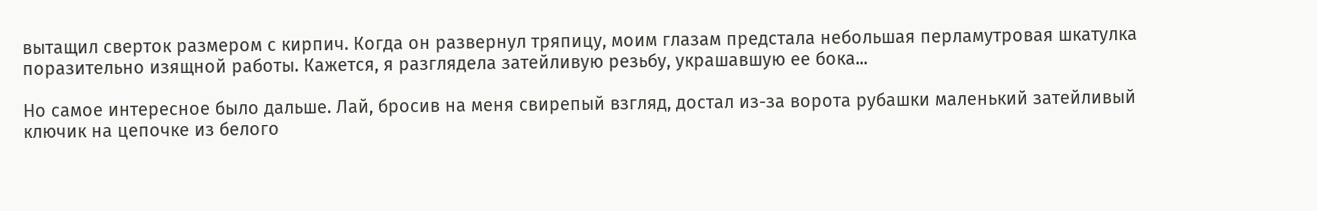вытащил сверток размером с кирпич. Когда он развернул тряпицу, моим глазам предстала небольшая перламутровая шкатулка поразительно изящной работы. Кажется, я разглядела затейливую резьбу, украшавшую ее бока...

Но самое интересное было дальше. Лай, бросив на меня свирепый взгляд, достал из-за ворота рубашки маленький затейливый ключик на цепочке из белого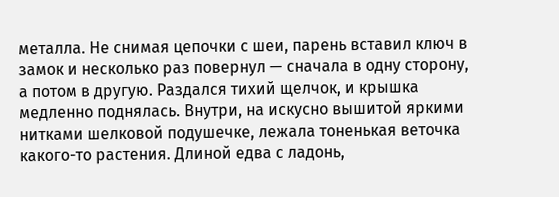металла. Не снимая цепочки с шеи, парень вставил ключ в замок и несколько раз повернул — сначала в одну сторону, а потом в другую. Раздался тихий щелчок, и крышка медленно поднялась. Внутри, на искусно вышитой яркими нитками шелковой подушечке, лежала тоненькая веточка какого-то растения. Длиной едва с ладонь,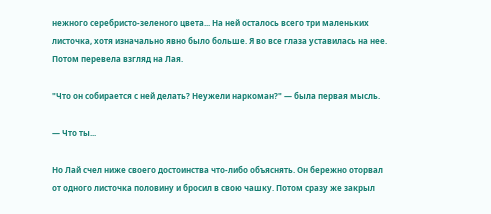нежного серебристо-зеленого цвета... На ней осталось всего три маленьких листочка, хотя изначально явно было больше. Я во все глаза уставилась на нее. Потом перевела взгляд на Лая.

"Что он собирается с ней делать? Неужели наркоман?" — была первая мысль.

— Что ты...

Но Лай счел ниже своего достоинства что-либо объяснять. Он бережно оторвал от одного листочка половину и бросил в свою чашку. Потом сразу же закрыл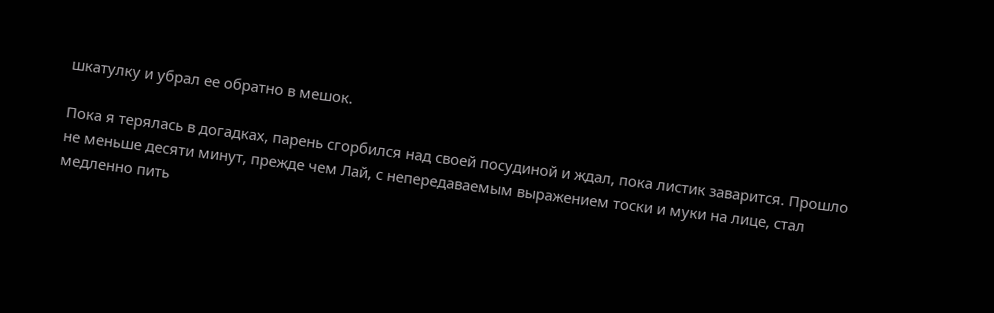шкатулку и убрал ее обратно в мешок.

Пока я терялась в догадках, парень сгорбился над своей посудиной и ждал, пока листик заварится. Прошло не меньше десяти минут, прежде чем Лай, с непередаваемым выражением тоски и муки на лице, стал медленно пить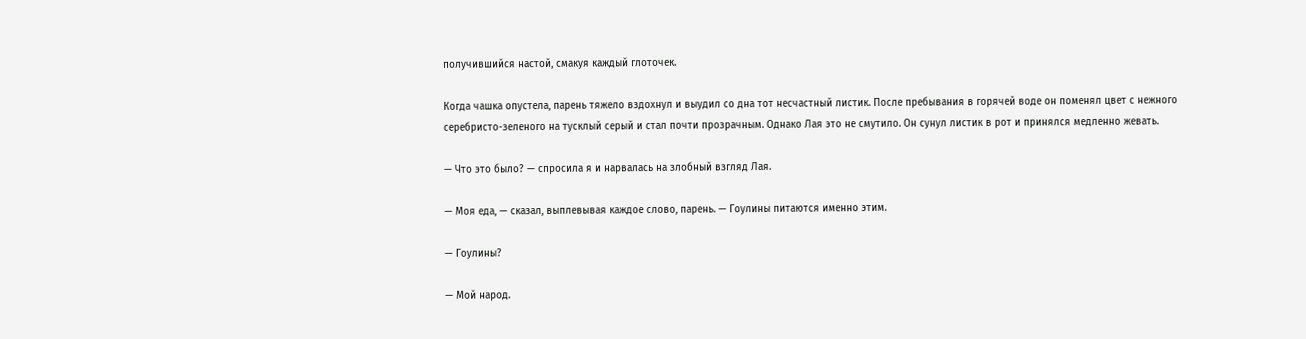получившийся настой, смакуя каждый глоточек.

Когда чашка опустела, парень тяжело вздохнул и выудил со дна тот несчастный листик. После пребывания в горячей воде он поменял цвет с нежного серебристо-зеленого на тусклый серый и стал почти прозрачным. Однако Лая это не смутило. Он сунул листик в рот и принялся медленно жевать.

— Что это было? — спросила я и нарвалась на злобный взгляд Лая.

— Моя еда, — сказал, выплевывая каждое слово, парень. — Гоулины питаются именно этим.

— Гоулины?

— Мой народ.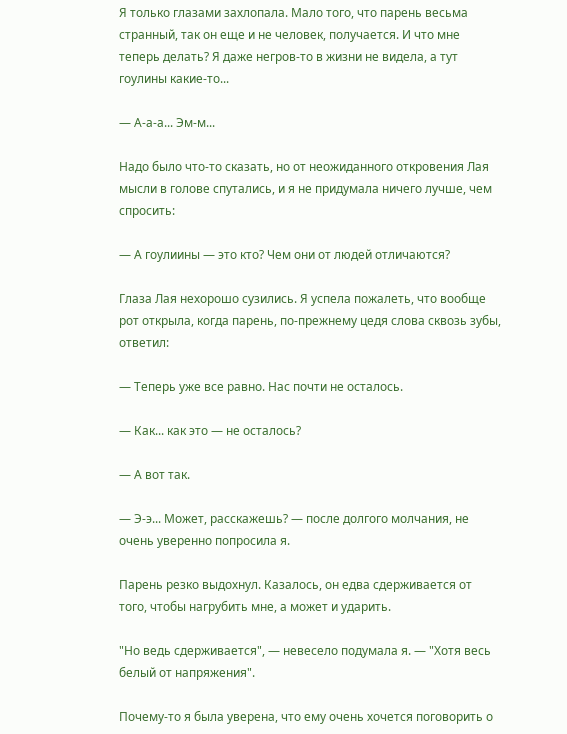Я только глазами захлопала. Мало того, что парень весьма странный, так он еще и не человек, получается. И что мне теперь делать? Я даже негров-то в жизни не видела, а тут гоулины какие-то...

— А-а-а... Эм-м...

Надо было что-то сказать, но от неожиданного откровения Лая мысли в голове спутались, и я не придумала ничего лучше, чем спросить:

— А гоулиины — это кто? Чем они от людей отличаются?

Глаза Лая нехорошо сузились. Я успела пожалеть, что вообще рот открыла, когда парень, по-прежнему цедя слова сквозь зубы, ответил:

— Теперь уже все равно. Нас почти не осталось.

— Как... как это — не осталось?

— А вот так.

— Э-э... Может, расскажешь? — после долгого молчания, не очень уверенно попросила я.

Парень резко выдохнул. Казалось, он едва сдерживается от того, чтобы нагрубить мне, а может и ударить.

"Но ведь сдерживается", — невесело подумала я. — "Хотя весь белый от напряжения".

Почему-то я была уверена, что ему очень хочется поговорить о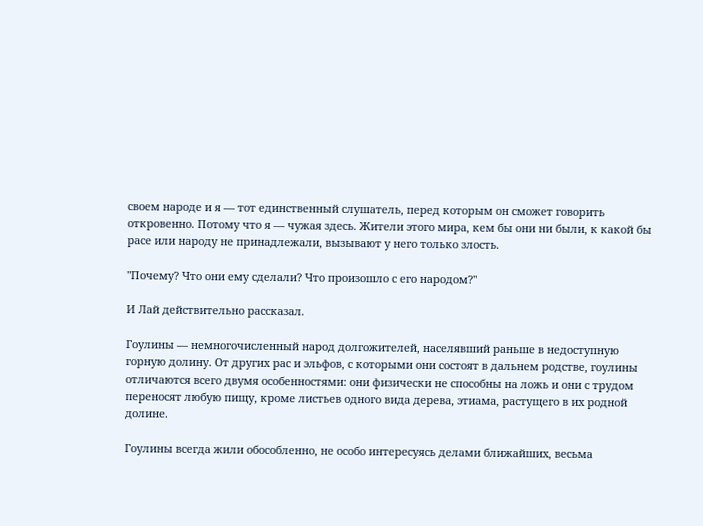своем народе и я — тот единственный слушатель, перед которым он сможет говорить откровенно. Потому что я — чужая здесь. Жители этого мира, кем бы они ни были, к какой бы расе или народу не принадлежали, вызывают у него только злость.

"Почему? Что они ему сделали? Что произошло с его народом?"

И Лай действительно рассказал.

Гоулины — немногочисленный народ долгожителей, населявший раньше в недоступную горную долину. От других рас и эльфов, с которыми они состоят в дальнем родстве, гоулины отличаются всего двумя особенностями: они физически не способны на ложь и они с трудом переносят любую пищу, кроме листьев одного вида дерева, этиама, растущего в их родной долине.

Гоулины всегда жили обособленно, не особо интересуясь делами ближайших, весьма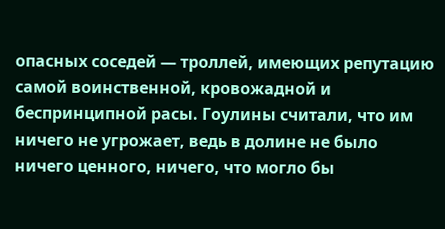опасных соседей — троллей, имеющих репутацию самой воинственной, кровожадной и беспринципной расы. Гоулины считали, что им ничего не угрожает, ведь в долине не было ничего ценного, ничего, что могло бы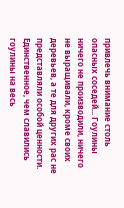привлечь внимание столь опасных соседей... Гоулины ничего не производили, ничего не выращивали, кроме своих деревьев, а те для других рас не представляли особой ценности. Единственное, чем славились гоулины на весь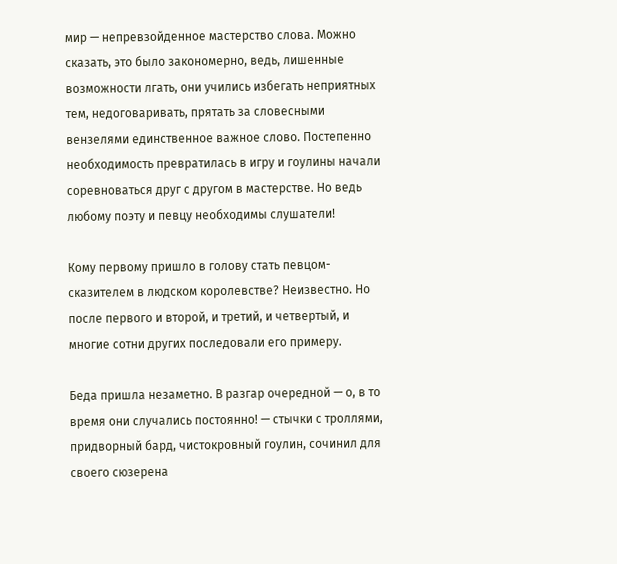мир — непревзойденное мастерство слова. Можно сказать, это было закономерно, ведь, лишенные возможности лгать, они учились избегать неприятных тем, недоговаривать, прятать за словесными вензелями единственное важное слово. Постепенно необходимость превратилась в игру и гоулины начали соревноваться друг с другом в мастерстве. Но ведь любому поэту и певцу необходимы слушатели!

Кому первому пришло в голову стать певцом-сказителем в людском королевстве? Неизвестно. Но после первого и второй, и третий, и четвертый, и многие сотни других последовали его примеру.

Беда пришла незаметно. В разгар очередной — о, в то время они случались постоянно! — стычки с троллями, придворный бард, чистокровный гоулин, сочинил для своего сюзерена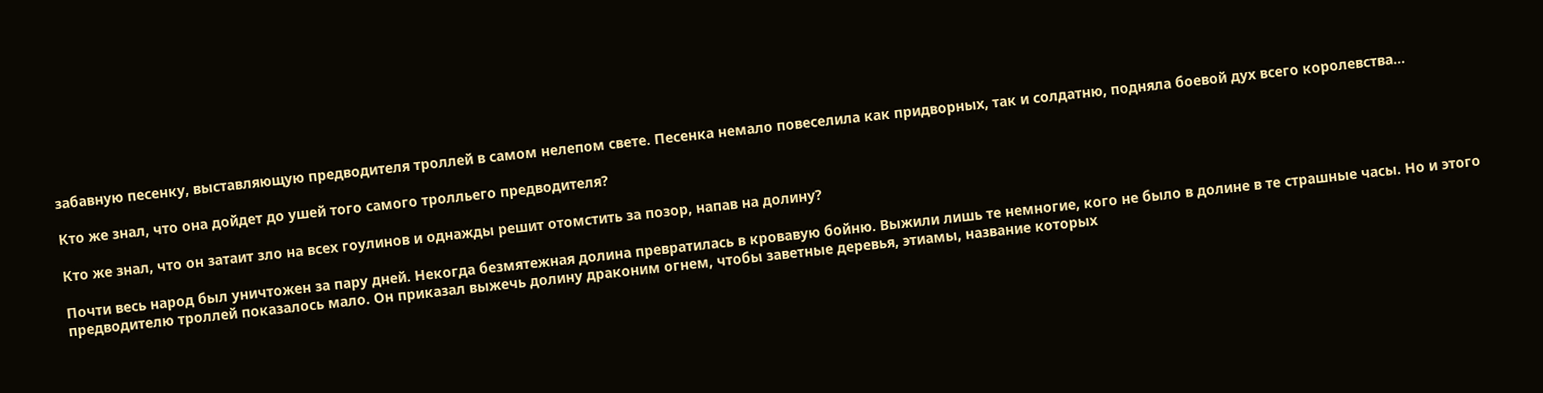забавную песенку, выставляющую предводителя троллей в самом нелепом свете. Песенка немало повеселила как придворных, так и солдатню, подняла боевой дух всего королевства...

Кто же знал, что она дойдет до ушей того самого тролльего предводителя?

Кто же знал, что он затаит зло на всех гоулинов и однажды решит отомстить за позор, напав на долину?

Почти весь народ был уничтожен за пару дней. Некогда безмятежная долина превратилась в кровавую бойню. Выжили лишь те немногие, кого не было в долине в те страшные часы. Но и этого предводителю троллей показалось мало. Он приказал выжечь долину драконим огнем, чтобы заветные деревья, этиамы, название которых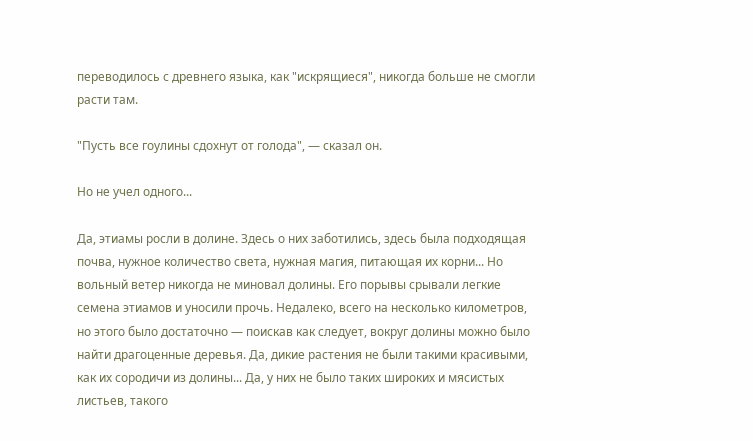переводилось с древнего языка, как "искрящиеся", никогда больше не смогли расти там.

"Пусть все гоулины сдохнут от голода", — сказал он.

Но не учел одного...

Да, этиамы росли в долине. Здесь о них заботились, здесь была подходящая почва, нужное количество света, нужная магия, питающая их корни... Но вольный ветер никогда не миновал долины. Его порывы срывали легкие семена этиамов и уносили прочь. Недалеко, всего на несколько километров, но этого было достаточно — поискав как следует, вокруг долины можно было найти драгоценные деревья. Да, дикие растения не были такими красивыми, как их сородичи из долины... Да, у них не было таких широких и мясистых листьев, такого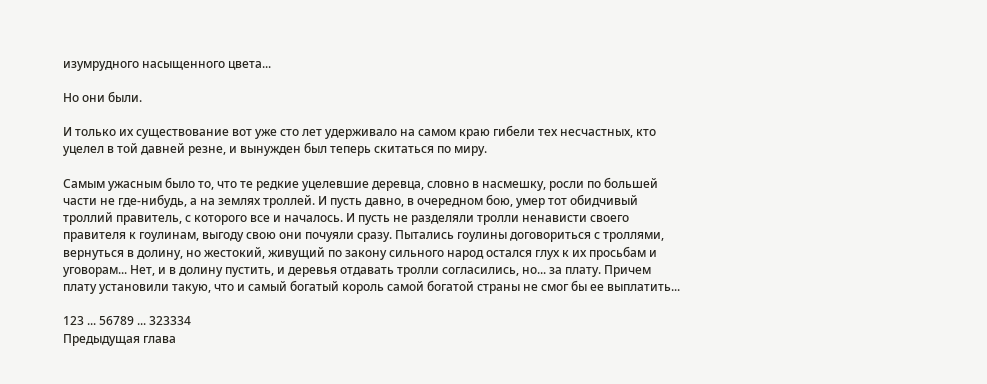изумрудного насыщенного цвета...

Но они были.

И только их существование вот уже сто лет удерживало на самом краю гибели тех несчастных, кто уцелел в той давней резне, и вынужден был теперь скитаться по миру.

Самым ужасным было то, что те редкие уцелевшие деревца, словно в насмешку, росли по большей части не где-нибудь, а на землях троллей. И пусть давно, в очередном бою, умер тот обидчивый троллий правитель, с которого все и началось. И пусть не разделяли тролли ненависти своего правителя к гоулинам, выгоду свою они почуяли сразу. Пытались гоулины договориться с троллями, вернуться в долину, но жестокий, живущий по закону сильного народ остался глух к их просьбам и уговорам... Нет, и в долину пустить, и деревья отдавать тролли согласились, но... за плату. Причем плату установили такую, что и самый богатый король самой богатой страны не смог бы ее выплатить...

123 ... 56789 ... 323334
Предыдущая глава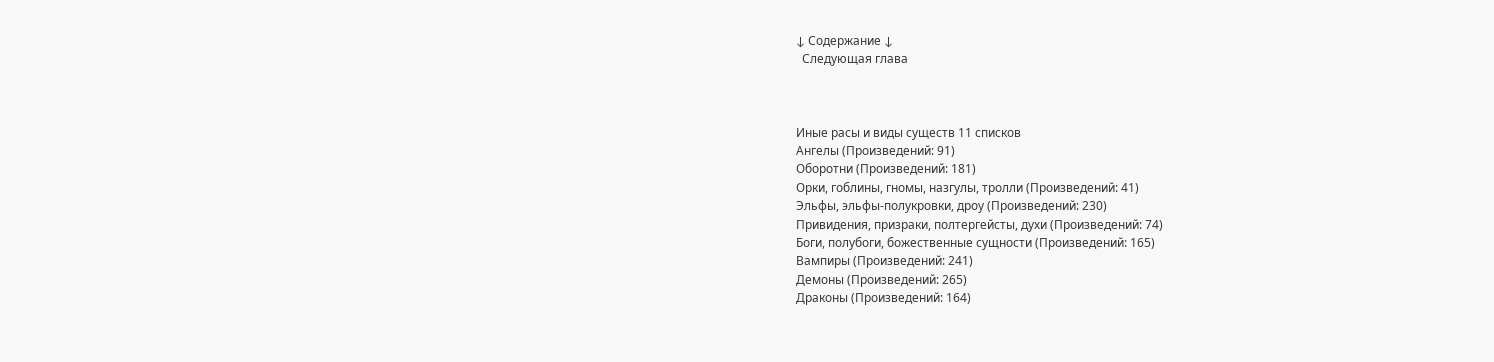↓ Содержание ↓
  Следующая глава



Иные расы и виды существ 11 списков
Ангелы (Произведений: 91)
Оборотни (Произведений: 181)
Орки, гоблины, гномы, назгулы, тролли (Произведений: 41)
Эльфы, эльфы-полукровки, дроу (Произведений: 230)
Привидения, призраки, полтергейсты, духи (Произведений: 74)
Боги, полубоги, божественные сущности (Произведений: 165)
Вампиры (Произведений: 241)
Демоны (Произведений: 265)
Драконы (Произведений: 164)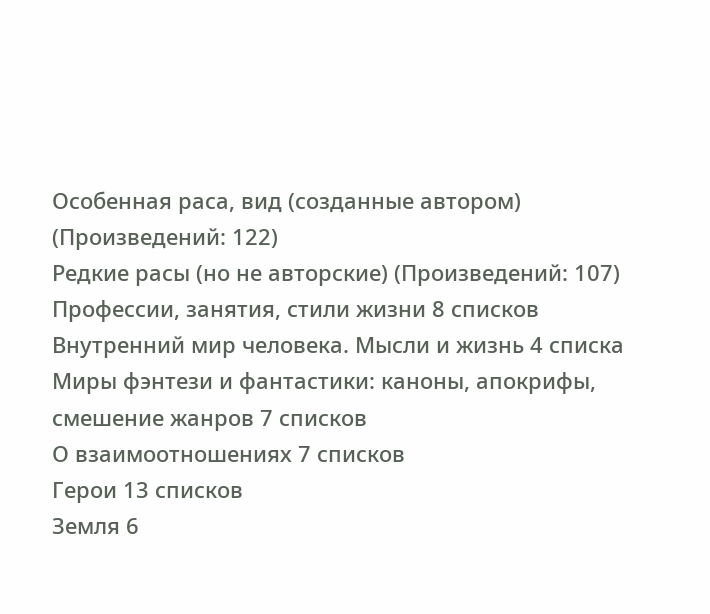Особенная раса, вид (созданные автором) (Произведений: 122)
Редкие расы (но не авторские) (Произведений: 107)
Профессии, занятия, стили жизни 8 списков
Внутренний мир человека. Мысли и жизнь 4 списка
Миры фэнтези и фантастики: каноны, апокрифы, смешение жанров 7 списков
О взаимоотношениях 7 списков
Герои 13 списков
Земля 6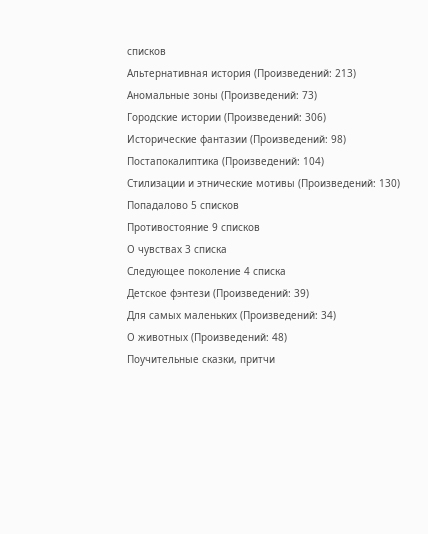списков
Альтернативная история (Произведений: 213)
Аномальные зоны (Произведений: 73)
Городские истории (Произведений: 306)
Исторические фантазии (Произведений: 98)
Постапокалиптика (Произведений: 104)
Стилизации и этнические мотивы (Произведений: 130)
Попадалово 5 списков
Противостояние 9 списков
О чувствах 3 списка
Следующее поколение 4 списка
Детское фэнтези (Произведений: 39)
Для самых маленьких (Произведений: 34)
О животных (Произведений: 48)
Поучительные сказки, притчи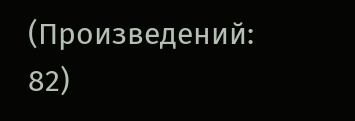(Произведений: 82)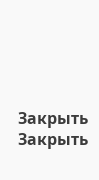Закрыть
Закрыть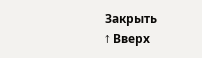Закрыть
↑ Вверх